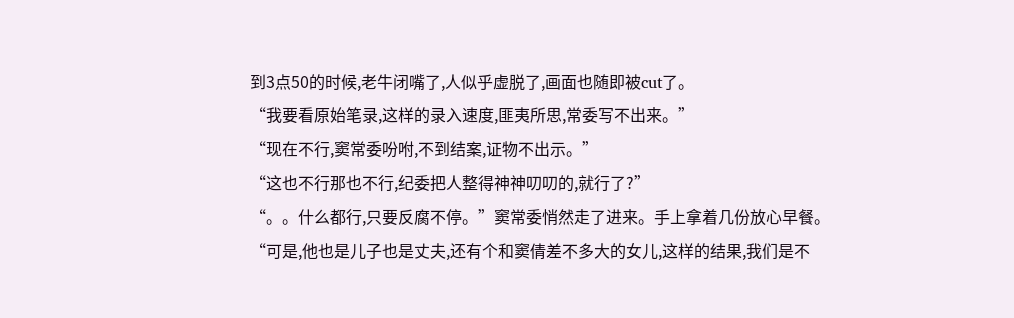到3点50的时候,老牛闭嘴了,人似乎虚脱了,画面也随即被cut了。
“我要看原始笔录,这样的录入速度,匪夷所思,常委写不出来。”
“现在不行,窦常委吩咐,不到结案,证物不出示。”
“这也不行那也不行,纪委把人整得神神叨叨的,就行了?”
“。。什么都行,只要反腐不停。”窦常委悄然走了进来。手上拿着几份放心早餐。
“可是,他也是儿子也是丈夫,还有个和窦倩差不多大的女儿,这样的结果,我们是不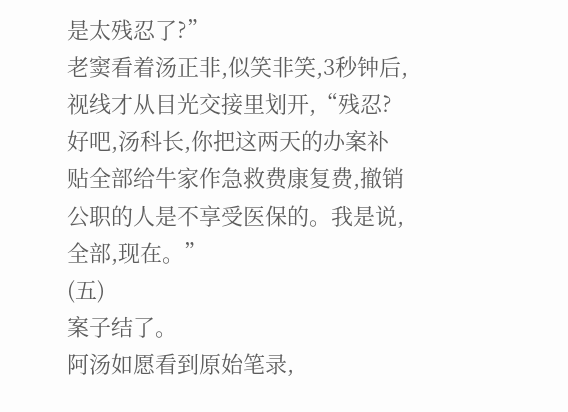是太残忍了?”
老窦看着汤正非,似笑非笑,3秒钟后,视线才从目光交接里划开,“残忍?好吧,汤科长,你把这两天的办案补贴全部给牛家作急救费康复费,撤销公职的人是不享受医保的。我是说,全部,现在。”
(五)
案子结了。
阿汤如愿看到原始笔录,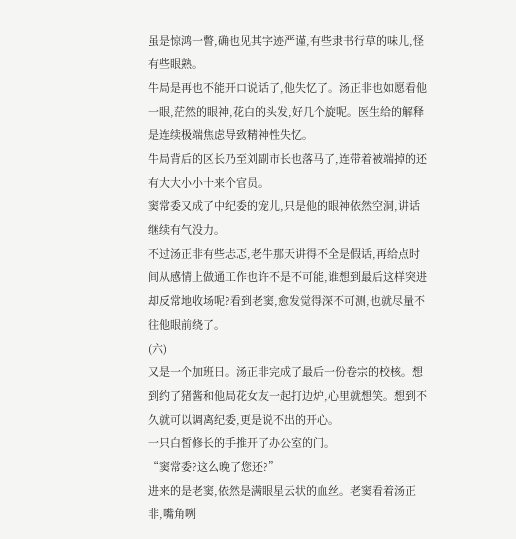虽是惊鸿一瞥,确也见其字迹严谨,有些隶书行草的味儿,怪有些眼熟。
牛局是再也不能开口说话了,他失忆了。汤正非也如愿看他一眼,茫然的眼神,花白的头发,好几个旋呢。医生给的解释是连续极端焦虑导致精神性失忆。
牛局背后的区长乃至刘副市长也落马了,连带着被端掉的还有大大小小十来个官员。
窦常委又成了中纪委的宠儿,只是他的眼神依然空洞,讲话继续有气没力。
不过汤正非有些忐忑,老牛那天讲得不全是假话,再给点时间从感情上做通工作也许不是不可能,谁想到最后这样突进却反常地收场呢?看到老窦,愈发觉得深不可测,也就尽量不往他眼前绕了。
(六)
又是一个加班日。汤正非完成了最后一份卷宗的校核。想到约了猪酱和他局花女友一起打边炉,心里就想笑。想到不久就可以调离纪委,更是说不出的开心。
一只白皙修长的手推开了办公室的门。
“窦常委?这么晚了您还?”
进来的是老窦,依然是满眼星云状的血丝。老窦看着汤正非,嘴角咧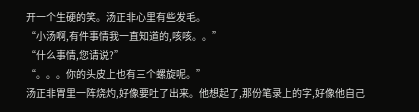开一个生硬的笑。汤正非心里有些发毛。
“小汤啊,有件事情我一直知道的,咳咳。。”
“什么事情,您请说?”
“。。。你的头皮上也有三个螺旋呢。”
汤正非胃里一阵烧灼,好像要吐了出来。他想起了,那份笔录上的字,好像他自己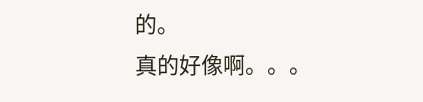的。
真的好像啊。。。